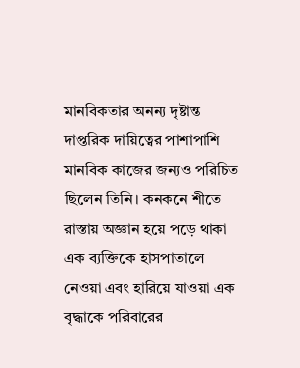মানবিকতার অনন্য দৃষ্টান্ত
দাপ্তরিক দায়িত্বের পাশাপাশি মানবিক কাজের জন্যও পরিচিত ছিলেন তিনি। কনকনে শীতে রাস্তায় অজ্ঞান হয়ে পড়ে থাকা এক ব্যক্তিকে হাসপাতালে নেওয়া এবং হারিয়ে যাওয়া এক বৃদ্ধাকে পরিবারের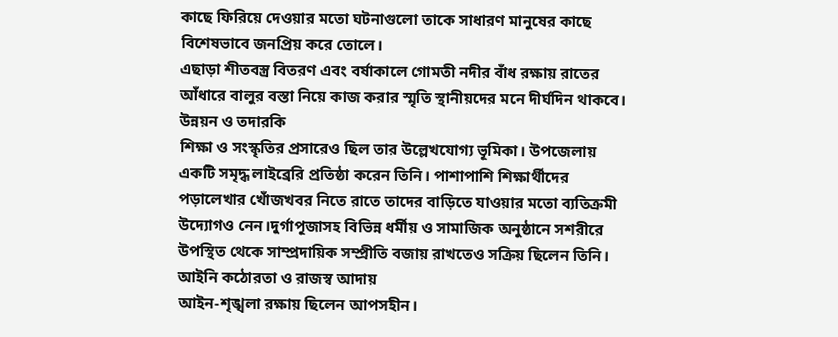কাছে ফিরিয়ে দেওয়ার মতো ঘটনাগুলো তাকে সাধারণ মানুষের কাছে বিশেষভাবে জনপ্রিয় করে তোলে।
এছাড়া শীতবস্ত্র বিতরণ এবং বর্ষাকালে গোমতী নদীর বাঁধ রক্ষায় রাতের আঁধারে বালুর বস্তা নিয়ে কাজ করার স্মৃতি স্থানীয়দের মনে দীর্ঘদিন থাকবে।
উন্নয়ন ও তদারকি
শিক্ষা ও সংস্কৃতির প্রসারেও ছিল তার উল্লেখযোগ্য ভূমিকা। উপজেলায় একটি সমৃদ্ধ লাইব্রেরি প্রতিষ্ঠা করেন তিনি। পাশাপাশি শিক্ষার্থীদের পড়ালেখার খোঁজখবর নিতে রাতে তাদের বাড়িতে যাওয়ার মতো ব্যতিক্রমী উদ্যোগও নেন।দুর্গাপূজাসহ বিভিন্ন ধর্মীয় ও সামাজিক অনুষ্ঠানে সশরীরে উপস্থিত থেকে সাম্প্রদায়িক সম্প্রীতি বজায় রাখতেও সক্রিয় ছিলেন তিনি।
আইনি কঠোরতা ও রাজস্ব আদায়
আইন-শৃঙ্খলা রক্ষায় ছিলেন আপসহীন।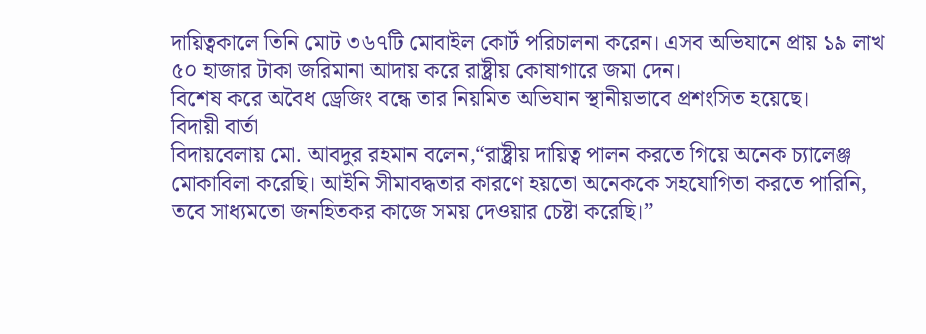দায়িত্বকালে তিনি মোট ৩৬৭টি মোবাইল কোর্ট পরিচালনা করেন। এসব অভিযানে প্রায় ১৯ লাখ ৫০ হাজার টাকা জরিমানা আদায় করে রাষ্ট্রীয় কোষাগারে জমা দেন।
বিশেষ করে অবৈধ ড্রেজিং বন্ধে তার নিয়মিত অভিযান স্থানীয়ভাবে প্রশংসিত হয়েছে।
বিদায়ী বার্তা
বিদায়বেলায় মো. আবদুর রহমান বলেন,“রাষ্ট্রীয় দায়িত্ব পালন করতে গিয়ে অনেক চ্যালেঞ্জ মোকাবিলা করেছি। আইনি সীমাবদ্ধতার কারণে হয়তো অনেককে সহযোগিতা করতে পারিনি, তবে সাধ্যমতো জনহিতকর কাজে সময় দেওয়ার চেষ্টা করেছি।”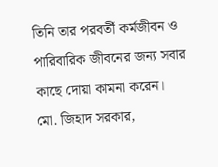তিনি তার পরবর্তী কর্মজীবন ও পারিবারিক জীবনের জন্য সবার কাছে দোয়া কামনা করেন।
মো. জিহাদ সরকার,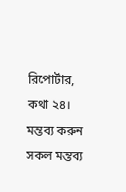রিপোর্টার, কথা ২৪।
মন্তব্য করুন
সকল মন্তব্য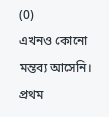(0)
এখনও কোনো মন্তব্য আসেনি। প্রথম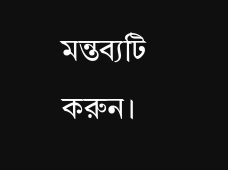মন্তব্যটি করুন।